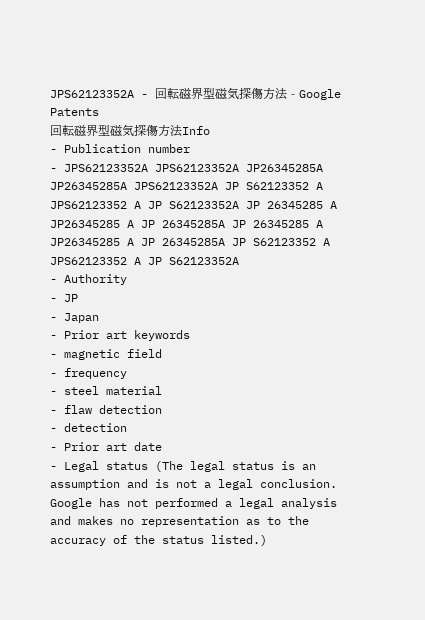JPS62123352A - 回転磁界型磁気探傷方法 - Google Patents
回転磁界型磁気探傷方法Info
- Publication number
- JPS62123352A JPS62123352A JP26345285A JP26345285A JPS62123352A JP S62123352 A JPS62123352 A JP S62123352A JP 26345285 A JP26345285 A JP 26345285A JP 26345285 A JP26345285 A JP 26345285A JP S62123352 A JPS62123352 A JP S62123352A
- Authority
- JP
- Japan
- Prior art keywords
- magnetic field
- frequency
- steel material
- flaw detection
- detection
- Prior art date
- Legal status (The legal status is an assumption and is not a legal conclusion. Google has not performed a legal analysis and makes no representation as to the accuracy of the status listed.)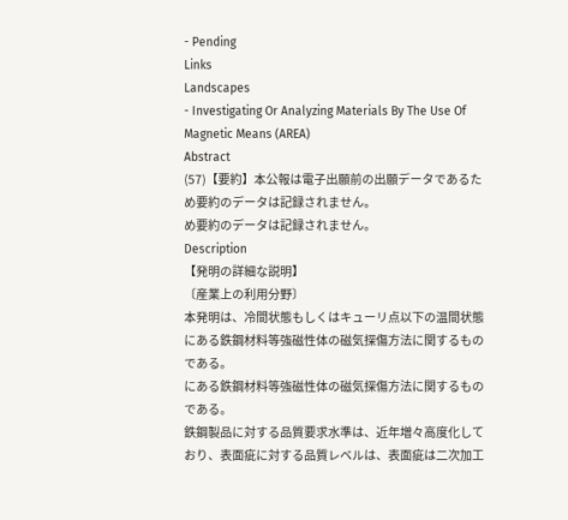- Pending
Links
Landscapes
- Investigating Or Analyzing Materials By The Use Of Magnetic Means (AREA)
Abstract
(57)【要約】本公報は電子出願前の出願データであるた
め要約のデータは記録されません。
め要約のデータは記録されません。
Description
【発明の詳細な説明】
〔産業上の利用分野〕
本発明は、冷間状態もしくはキューリ点以下の温間状態
にある鉄鋼材料等強磁性体の磁気探傷方法に関するもの
である。
にある鉄鋼材料等強磁性体の磁気探傷方法に関するもの
である。
鉄鋼製品に対する品質要求水準は、近年増々高度化して
おり、表面疵に対する品質レベルは、表面疵は二次加工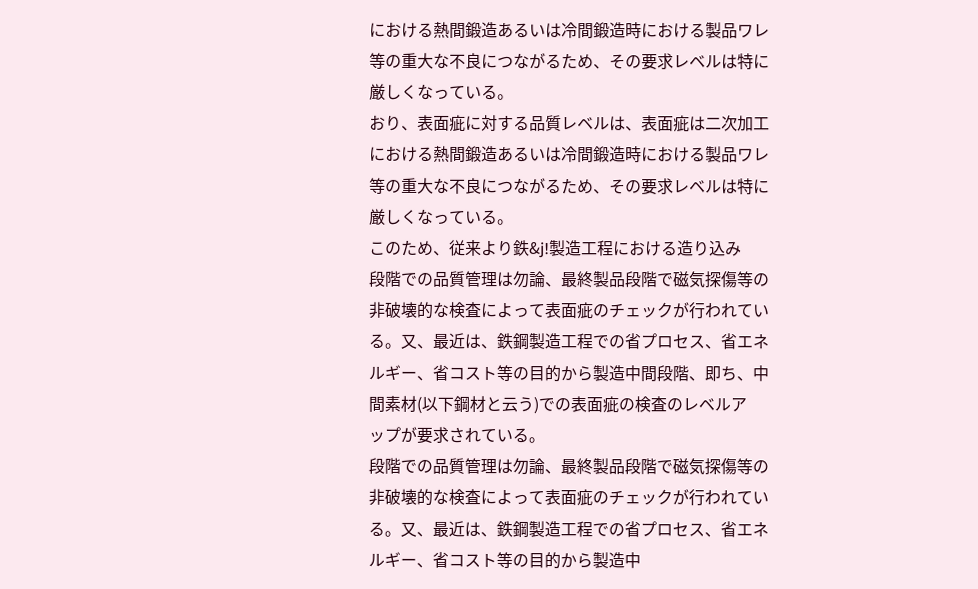における熱間鍛造あるいは冷間鍛造時における製品ワレ
等の重大な不良につながるため、その要求レベルは特に
厳しくなっている。
おり、表面疵に対する品質レベルは、表面疵は二次加工
における熱間鍛造あるいは冷間鍛造時における製品ワレ
等の重大な不良につながるため、その要求レベルは特に
厳しくなっている。
このため、従来より鉄&j!製造工程における造り込み
段階での品質管理は勿論、最終製品段階で磁気探傷等の
非破壊的な検査によって表面疵のチェックが行われてい
る。又、最近は、鉄鋼製造工程での省プロセス、省エネ
ルギー、省コスト等の目的から製造中間段階、即ち、中
間素材(以下鋼材と云う)での表面疵の検査のレベルア
ップが要求されている。
段階での品質管理は勿論、最終製品段階で磁気探傷等の
非破壊的な検査によって表面疵のチェックが行われてい
る。又、最近は、鉄鋼製造工程での省プロセス、省エネ
ルギー、省コスト等の目的から製造中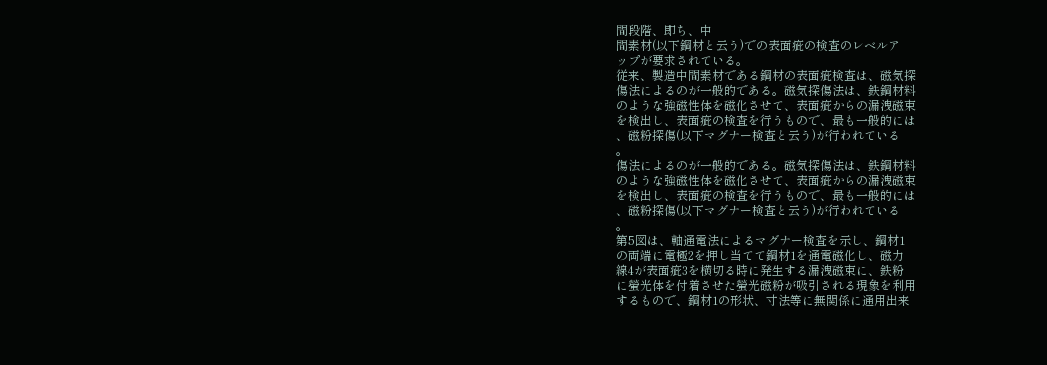間段階、即ち、中
間素材(以下鋼材と云う)での表面疵の検査のレベルア
ップが要求されている。
従来、製造中間素材である鋼材の表面疵検査は、磁気探
傷法によるのが一般的である。磁気探傷法は、鉄鋼材料
のような強磁性体を磁化させて、表面疵からの漏洩磁束
を検出し、表面疵の検査を行うもので、最も一般的には
、磁粉探傷(以下マグナー検査と云う)が行われている
。
傷法によるのが一般的である。磁気探傷法は、鉄鋼材料
のような強磁性体を磁化させて、表面疵からの漏洩磁束
を検出し、表面疵の検査を行うもので、最も一般的には
、磁粉探傷(以下マグナー検査と云う)が行われている
。
第5図は、軸通電法によるマグナー検査を示し、鋼材1
の両端に電極2を押し当てて鋼材1を通電磁化し、磁力
線4が表面疵3を横切る時に発生する漏洩磁束に、鉄粉
に螢光体を付着させた螢光磁粉が吸引される現象を利用
するもので、鋼材1の形状、寸法等に無関係に通用出来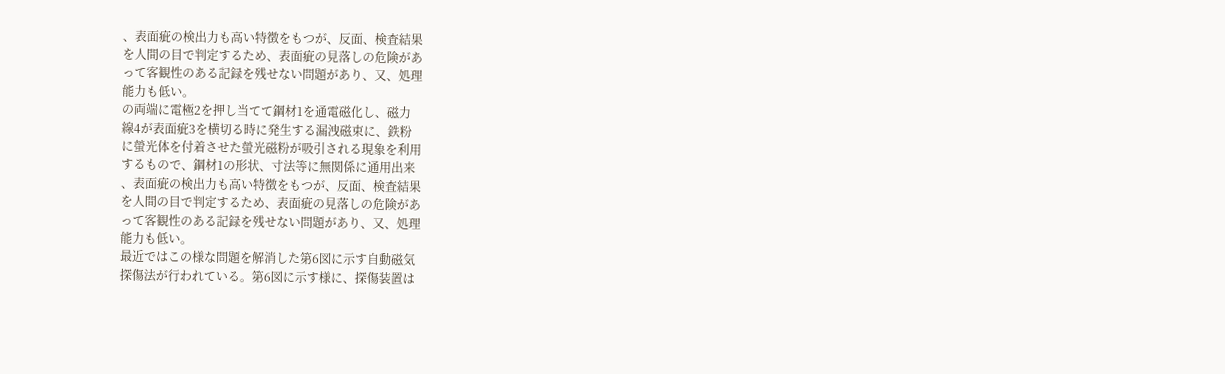、表面疵の検出力も高い特徴をもつが、反面、検査結果
を人間の目で判定するため、表面疵の見落しの危険があ
って客観性のある記録を残せない問題があり、又、処理
能力も低い。
の両端に電極2を押し当てて鋼材1を通電磁化し、磁力
線4が表面疵3を横切る時に発生する漏洩磁束に、鉄粉
に螢光体を付着させた螢光磁粉が吸引される現象を利用
するもので、鋼材1の形状、寸法等に無関係に通用出来
、表面疵の検出力も高い特徴をもつが、反面、検査結果
を人間の目で判定するため、表面疵の見落しの危険があ
って客観性のある記録を残せない問題があり、又、処理
能力も低い。
最近ではこの様な問題を解消した第6図に示す自動磁気
探傷法が行われている。第6図に示す様に、探傷装置は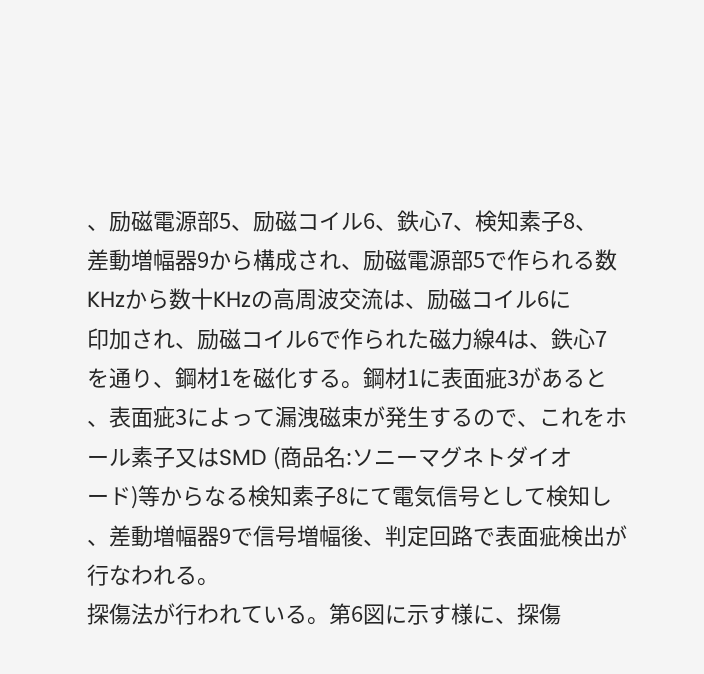、励磁電源部5、励磁コイル6、鉄心7、検知素子8、
差動増幅器9から構成され、励磁電源部5で作られる数
KHzから数十KHzの高周波交流は、励磁コイル6に
印加され、励磁コイル6で作られた磁力線4は、鉄心7
を通り、鋼材1を磁化する。鋼材1に表面疵3があると
、表面疵3によって漏洩磁束が発生するので、これをホ
ール素子又はSMD (商品名:ソニーマグネトダイオ
ード)等からなる検知素子8にて電気信号として検知し
、差動増幅器9で信号増幅後、判定回路で表面疵検出が
行なわれる。
探傷法が行われている。第6図に示す様に、探傷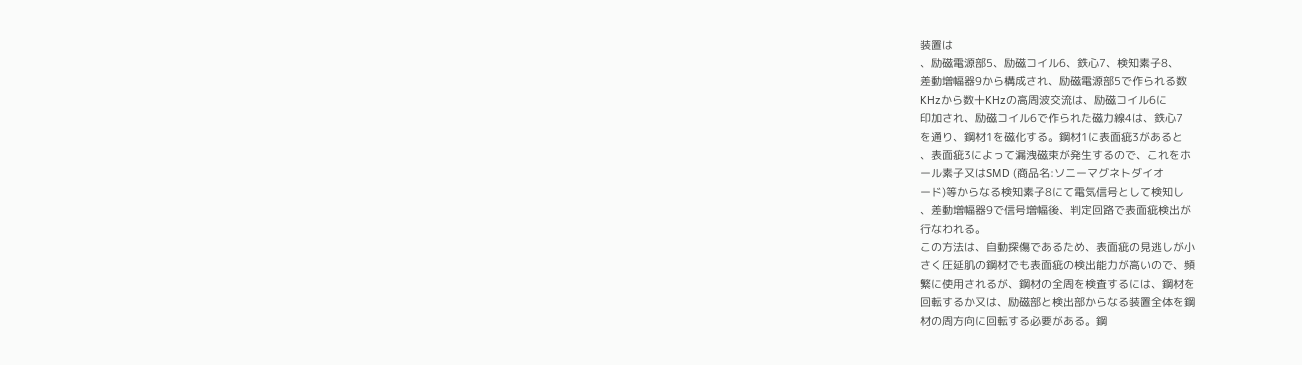装置は
、励磁電源部5、励磁コイル6、鉄心7、検知素子8、
差動増幅器9から構成され、励磁電源部5で作られる数
KHzから数十KHzの高周波交流は、励磁コイル6に
印加され、励磁コイル6で作られた磁力線4は、鉄心7
を通り、鋼材1を磁化する。鋼材1に表面疵3があると
、表面疵3によって漏洩磁束が発生するので、これをホ
ール素子又はSMD (商品名:ソニーマグネトダイオ
ード)等からなる検知素子8にて電気信号として検知し
、差動増幅器9で信号増幅後、判定回路で表面疵検出が
行なわれる。
この方法は、自動探傷であるため、表面疵の見逃しが小
さく圧延肌の鋼材でも表面疵の検出能力が高いので、頻
繁に使用されるが、鋼材の全周を検査するには、鋼材を
回転するか又は、励磁部と検出部からなる装置全体を鋼
材の周方向に回転する必要がある。鋼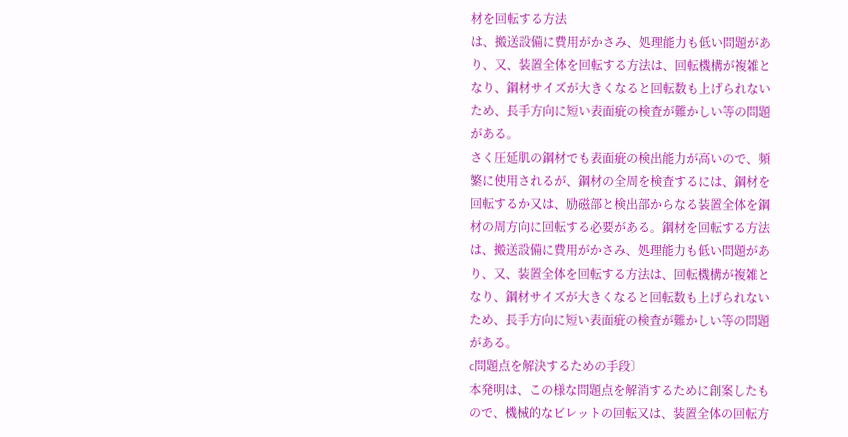材を回転する方法
は、搬送設備に費用がかさみ、処理能力も低い問題があ
り、又、装置全体を回転する方法は、回転機構が複雑と
なり、鋼材サイズが大きくなると回転数も上げられない
ため、長手方向に短い表面疵の検査が難かしい等の問題
がある。
さく圧延肌の鋼材でも表面疵の検出能力が高いので、頻
繁に使用されるが、鋼材の全周を検査するには、鋼材を
回転するか又は、励磁部と検出部からなる装置全体を鋼
材の周方向に回転する必要がある。鋼材を回転する方法
は、搬送設備に費用がかさみ、処理能力も低い問題があ
り、又、装置全体を回転する方法は、回転機構が複雑と
なり、鋼材サイズが大きくなると回転数も上げられない
ため、長手方向に短い表面疵の検査が難かしい等の問題
がある。
c問題点を解決するための手段〕
本発明は、この様な問題点を解消するために創案したも
ので、機械的なビレットの回転又は、装置全体の回転方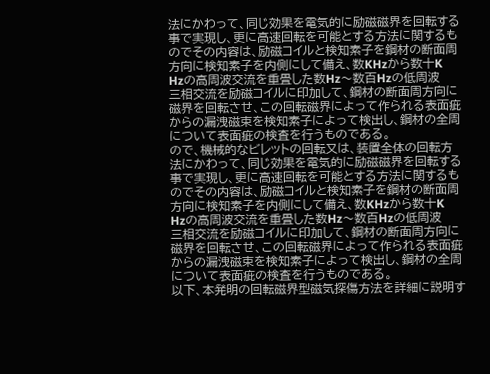法にかわって、同じ効果を電気的に励磁磁界を回転する
事で実現し、更に高速回転を可能とする方法に関するも
のでその内容は、励磁コイルと検知素子を鋼材の断面周
方向に検知素子を内側にして備え、数KHzから数十K
Hzの高周波交流を重畳した数Hz〜数百Hzの低周波
三相交流を励磁コイルに印加して、鋼材の断面周方向に
磁界を回転させ、この回転磁界によって作られる表面疵
からの漏洩磁束を検知素子によって検出し、鋼材の全周
について表面疵の検査を行うものである。
ので、機械的なビレットの回転又は、装置全体の回転方
法にかわって、同じ効果を電気的に励磁磁界を回転する
事で実現し、更に高速回転を可能とする方法に関するも
のでその内容は、励磁コイルと検知素子を鋼材の断面周
方向に検知素子を内側にして備え、数KHzから数十K
Hzの高周波交流を重畳した数Hz〜数百Hzの低周波
三相交流を励磁コイルに印加して、鋼材の断面周方向に
磁界を回転させ、この回転磁界によって作られる表面疵
からの漏洩磁束を検知素子によって検出し、鋼材の全周
について表面疵の検査を行うものである。
以下、本発明の回転磁界型磁気探傷方法を詳細に説明す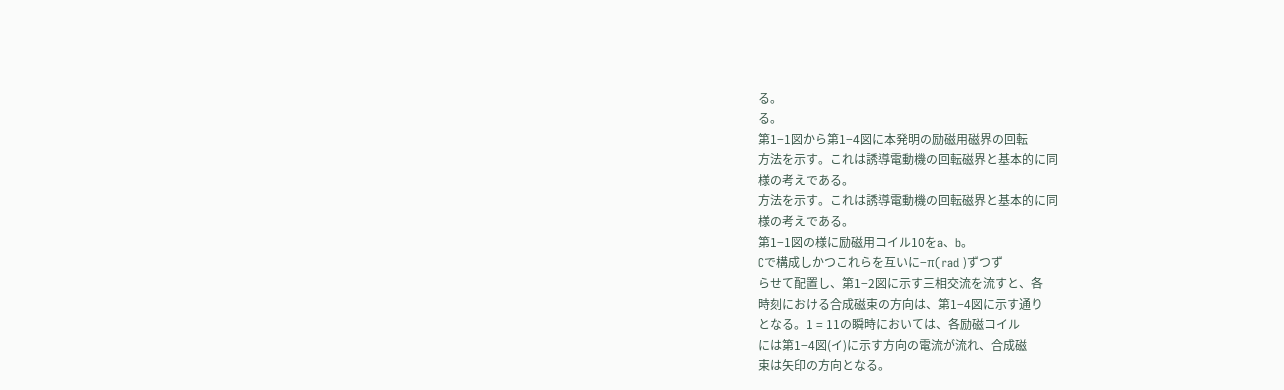る。
る。
第1−1図から第1−4図に本発明の励磁用磁界の回転
方法を示す。これは誘導電動機の回転磁界と基本的に同
様の考えである。
方法を示す。これは誘導電動機の回転磁界と基本的に同
様の考えである。
第1−1図の様に励磁用コイル10をa、b。
Cで構成しかつこれらを互いに−π(rad )ずつず
らせて配置し、第1−2図に示す三相交流を流すと、各
時刻における合成磁束の方向は、第1−4図に示す通り
となる。1 = 11の瞬時においては、各励磁コイル
には第1−4図(イ)に示す方向の電流が流れ、合成磁
束は矢印の方向となる。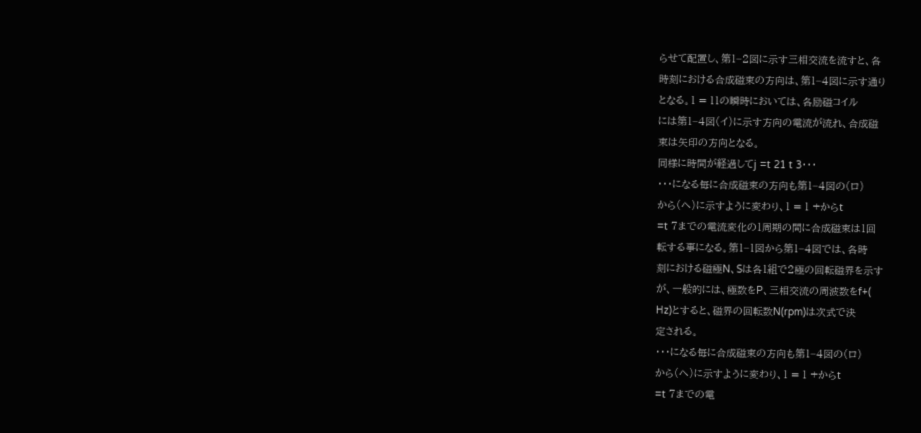らせて配置し、第1−2図に示す三相交流を流すと、各
時刻における合成磁束の方向は、第1−4図に示す通り
となる。1 = 11の瞬時においては、各励磁コイル
には第1−4図(イ)に示す方向の電流が流れ、合成磁
束は矢印の方向となる。
同様に時間が経過してj =t 21 t 3・・・
・・・になる毎に合成磁束の方向も第1−4図の(ロ)
から(へ)に示すように変わり、1 = 1 +からt
=t 7までの電流変化の1周期の間に合成磁束は1回
転する事になる。第1−1図から第1−4図では、各時
刻における磁極N、Sは各1組で2極の回転磁界を示す
が、一般的には、極数をP、三相交流の周波数をf+(
Hz)とすると、磁界の回転数N(rpm)は次式で決
定される。
・・・になる毎に合成磁束の方向も第1−4図の(ロ)
から(へ)に示すように変わり、1 = 1 +からt
=t 7までの電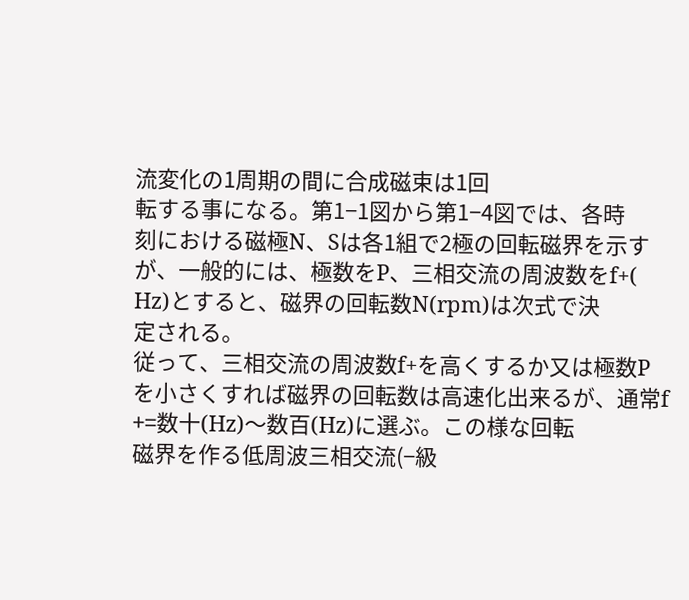流変化の1周期の間に合成磁束は1回
転する事になる。第1−1図から第1−4図では、各時
刻における磁極N、Sは各1組で2極の回転磁界を示す
が、一般的には、極数をP、三相交流の周波数をf+(
Hz)とすると、磁界の回転数N(rpm)は次式で決
定される。
従って、三相交流の周波数f+を高くするか又は極数P
を小さくすれば磁界の回転数は高速化出来るが、通常f
+=数十(Hz)〜数百(Hz)に選ぶ。この様な回転
磁界を作る低周波三相交流(−級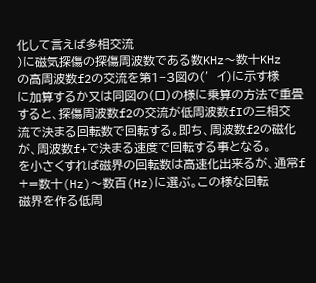化して言えば多相交流
)に磁気探傷の探傷周波数である数KHz〜数十KHz
の高周波数f2の交流を第1−3図の(′イ)に示す様
に加算するか又は同図の(ロ)の様に乗算の方法で重畳
すると、探傷周波数f2の交流が低周波数fIの三相交
流で決まる回転数で回転する。即ち、周波数f2の磁化
が、周波数f+で決まる速度で回転する事となる。
を小さくすれば磁界の回転数は高速化出来るが、通常f
+=数十(Hz)〜数百(Hz)に選ぶ。この様な回転
磁界を作る低周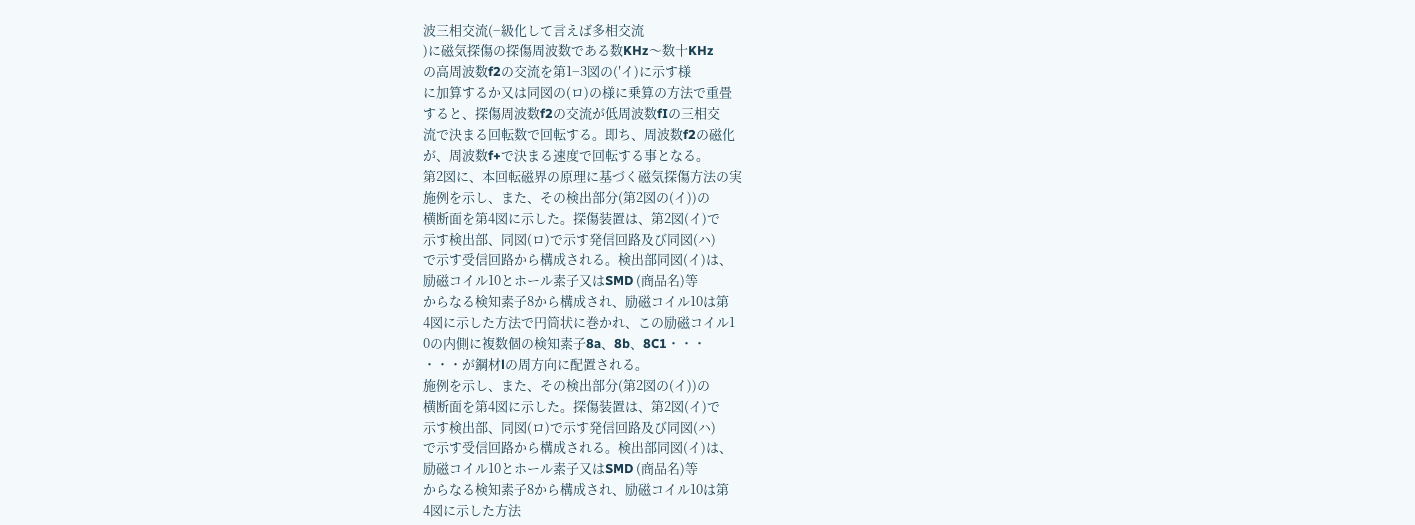波三相交流(−級化して言えば多相交流
)に磁気探傷の探傷周波数である数KHz〜数十KHz
の高周波数f2の交流を第1−3図の(′イ)に示す様
に加算するか又は同図の(ロ)の様に乗算の方法で重畳
すると、探傷周波数f2の交流が低周波数fIの三相交
流で決まる回転数で回転する。即ち、周波数f2の磁化
が、周波数f+で決まる速度で回転する事となる。
第2図に、本回転磁界の原理に基づく磁気探傷方法の実
施例を示し、また、その検出部分(第2図の(イ))の
横断面を第4図に示した。探傷装置は、第2図(イ)で
示す検出部、同図(ロ)で示す発信回路及び同図(ハ)
で示す受信回路から構成される。検出部同図(イ)は、
励磁コイル10とホール素子又はSMD (商品名)等
からなる検知素子8から構成され、励磁コイル10は第
4図に示した方法で円筒状に巻かれ、この励磁コイル1
0の内側に複数個の検知素子8a、8b、8C1・・・
・・・が鋼材lの周方向に配置される。
施例を示し、また、その検出部分(第2図の(イ))の
横断面を第4図に示した。探傷装置は、第2図(イ)で
示す検出部、同図(ロ)で示す発信回路及び同図(ハ)
で示す受信回路から構成される。検出部同図(イ)は、
励磁コイル10とホール素子又はSMD (商品名)等
からなる検知素子8から構成され、励磁コイル10は第
4図に示した方法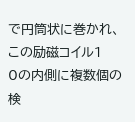で円筒状に巻かれ、この励磁コイル1
0の内側に複数個の検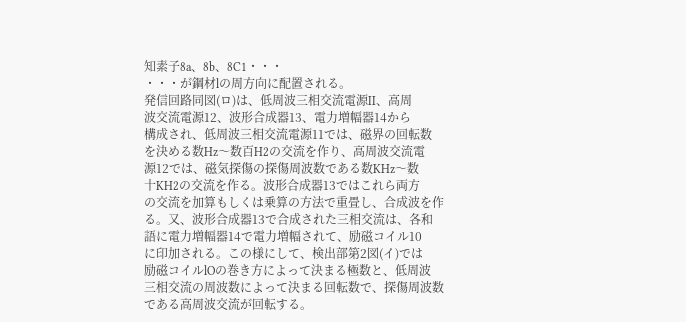知素子8a、8b、8C1・・・
・・・が鋼材lの周方向に配置される。
発信回路同図(ロ)は、低周波三相交流電源II、高周
波交流電源12、波形合成器13、電力増幅器14から
構成され、低周波三相交流電源11では、磁界の回転数
を決める数Hz〜数百H2の交流を作り、高周波交流電
源12では、磁気探傷の探傷周波数である数KHz〜数
十KH2の交流を作る。波形合成器13ではこれら両方
の交流を加算もしくは乗算の方法で重畳し、合成波を作
る。又、波形合成器13で合成された三相交流は、各和
語に電力増幅器14で電力増幅されて、励磁コイル10
に印加される。この様にして、検出部第2図(イ)では
励磁コイルlOの巻き方によって決まる極数と、低周波
三相交流の周波数によって決まる回転数で、探傷周波数
である高周波交流が回転する。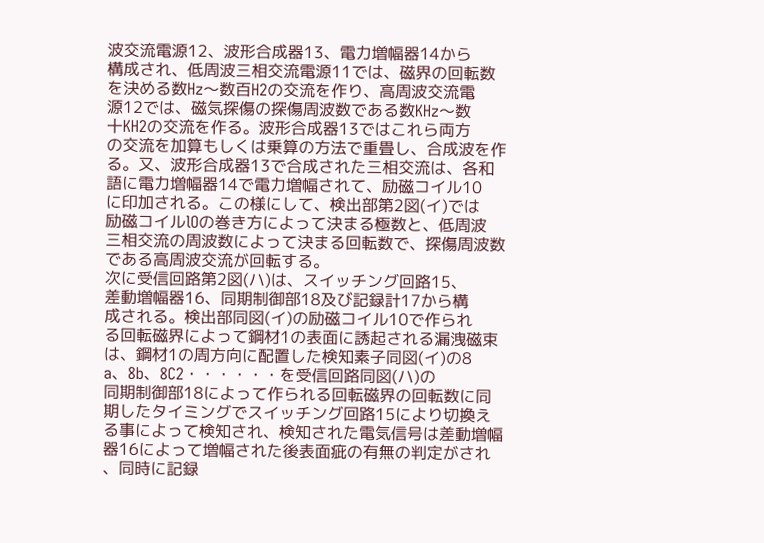波交流電源12、波形合成器13、電力増幅器14から
構成され、低周波三相交流電源11では、磁界の回転数
を決める数Hz〜数百H2の交流を作り、高周波交流電
源12では、磁気探傷の探傷周波数である数KHz〜数
十KH2の交流を作る。波形合成器13ではこれら両方
の交流を加算もしくは乗算の方法で重畳し、合成波を作
る。又、波形合成器13で合成された三相交流は、各和
語に電力増幅器14で電力増幅されて、励磁コイル10
に印加される。この様にして、検出部第2図(イ)では
励磁コイルlOの巻き方によって決まる極数と、低周波
三相交流の周波数によって決まる回転数で、探傷周波数
である高周波交流が回転する。
次に受信回路第2図(ハ)は、スイッチング回路15、
差動増幅器16、同期制御部18及び記録計17から構
成される。検出部同図(イ)の励磁コイル10で作られ
る回転磁界によって鋼材1の表面に誘起される漏洩磁束
は、鋼材1の周方向に配置した検知素子同図(イ)の8
a、8b、8C2・・・・・・を受信回路同図(ハ)の
同期制御部18によって作られる回転磁界の回転数に同
期したタイミングでスイッチング回路15により切換え
る事によって検知され、検知された電気信号は差動増幅
器16によって増幅された後表面疵の有無の判定がされ
、同時に記録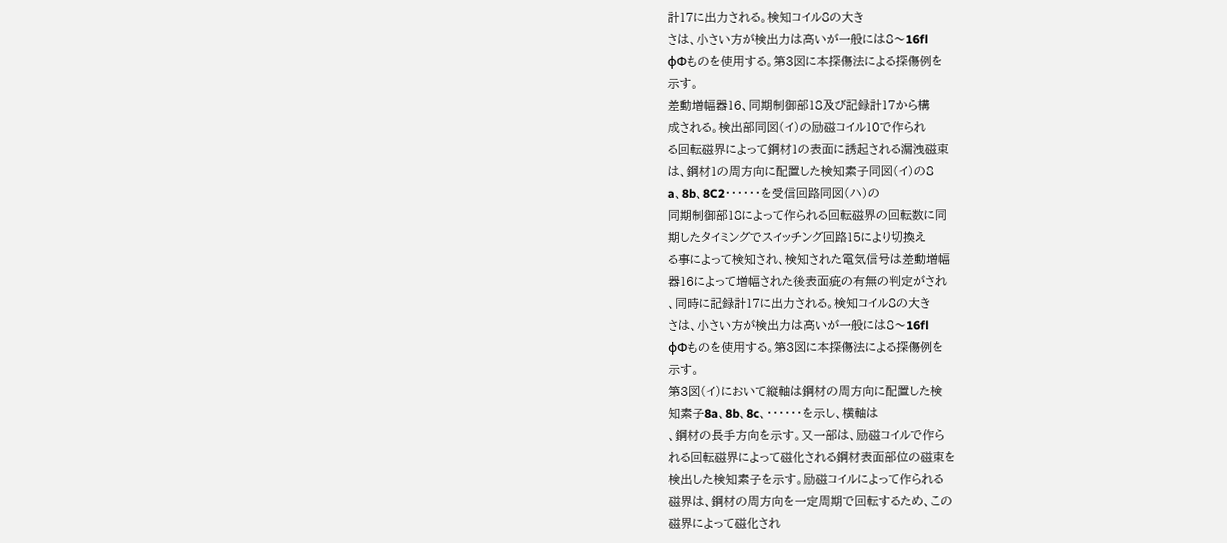計17に出力される。検知コイル8の大き
さは、小さい方が検出力は高いが一般には8〜16fl
φΦものを使用する。第3図に本探傷法による探傷例を
示す。
差動増幅器16、同期制御部18及び記録計17から構
成される。検出部同図(イ)の励磁コイル10で作られ
る回転磁界によって鋼材1の表面に誘起される漏洩磁束
は、鋼材1の周方向に配置した検知素子同図(イ)の8
a、8b、8C2・・・・・・を受信回路同図(ハ)の
同期制御部18によって作られる回転磁界の回転数に同
期したタイミングでスイッチング回路15により切換え
る事によって検知され、検知された電気信号は差動増幅
器16によって増幅された後表面疵の有無の判定がされ
、同時に記録計17に出力される。検知コイル8の大き
さは、小さい方が検出力は高いが一般には8〜16fl
φΦものを使用する。第3図に本探傷法による探傷例を
示す。
第3図(イ)において縦軸は鋼材の周方向に配置した検
知素子8a、8b、8c、・・・・・・を示し、横軸は
、鋼材の長手方向を示す。又一部は、励磁コイルで作ら
れる回転磁界によって磁化される鋼材表面部位の磁束を
検出した検知素子を示す。励磁コイルによって作られる
磁界は、鋼材の周方向を一定周期で回転するため、この
磁界によって磁化され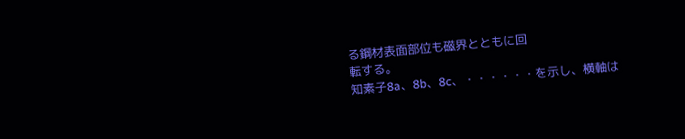る鋼材表面部位も磁界とともに回
転する。
知素子8a、8b、8c、・・・・・・を示し、横軸は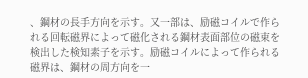、鋼材の長手方向を示す。又一部は、励磁コイルで作ら
れる回転磁界によって磁化される鋼材表面部位の磁束を
検出した検知素子を示す。励磁コイルによって作られる
磁界は、鋼材の周方向を一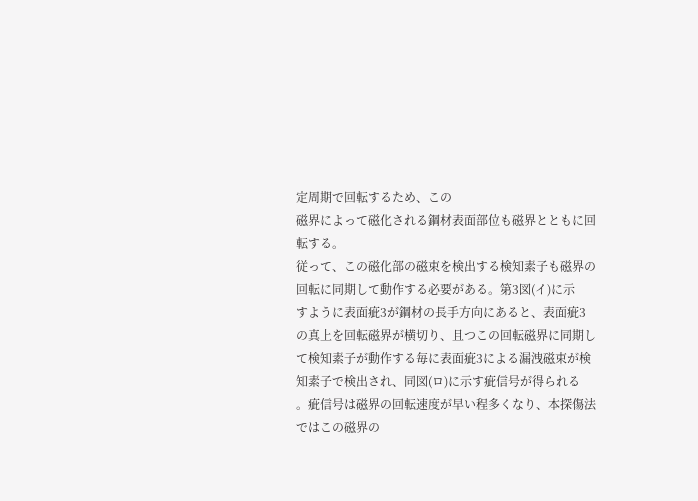定周期で回転するため、この
磁界によって磁化される鋼材表面部位も磁界とともに回
転する。
従って、この磁化部の磁束を検出する検知素子も磁界の
回転に同期して動作する必要がある。第3図(イ)に示
すように表面疵3が鋼材の長手方向にあると、表面疵3
の真上を回転磁界が横切り、且つこの回転磁界に同期し
て検知素子が動作する毎に表面疵3による漏洩磁束が検
知素子で検出され、同図(ロ)に示す疵信号が得られる
。疵信号は磁界の回転速度が早い程多くなり、本探傷法
ではこの磁界の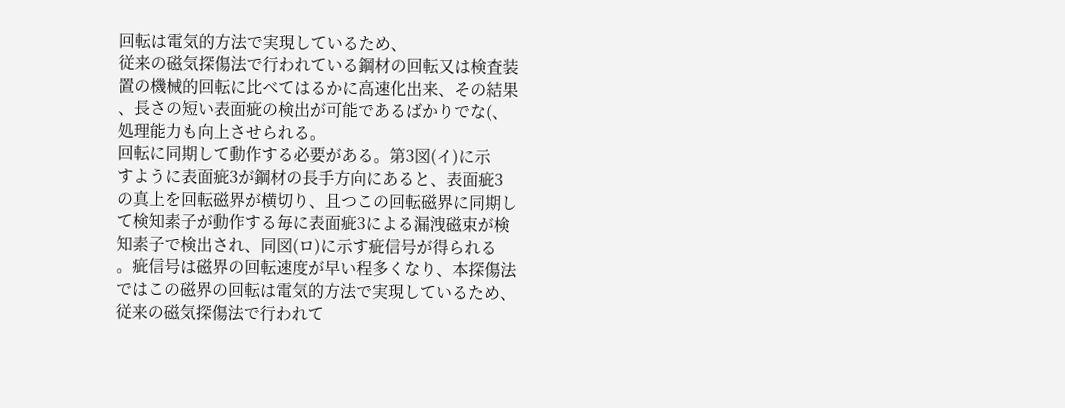回転は電気的方法で実現しているため、
従来の磁気探傷法で行われている鋼材の回転又は検査装
置の機械的回転に比べてはるかに高速化出来、その結果
、長さの短い表面疵の検出が可能であるばかりでな(、
処理能力も向上させられる。
回転に同期して動作する必要がある。第3図(イ)に示
すように表面疵3が鋼材の長手方向にあると、表面疵3
の真上を回転磁界が横切り、且つこの回転磁界に同期し
て検知素子が動作する毎に表面疵3による漏洩磁束が検
知素子で検出され、同図(ロ)に示す疵信号が得られる
。疵信号は磁界の回転速度が早い程多くなり、本探傷法
ではこの磁界の回転は電気的方法で実現しているため、
従来の磁気探傷法で行われて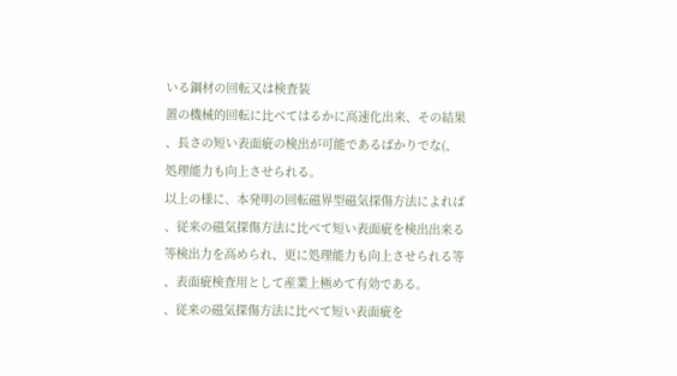いる鋼材の回転又は検査装
置の機械的回転に比べてはるかに高速化出来、その結果
、長さの短い表面疵の検出が可能であるばかりでな(、
処理能力も向上させられる。
以上の様に、本発明の回転磁界型磁気探傷方法によれば
、従来の磁気探傷方法に比べて短い表面疵を検出出来る
等検出力を高められ、更に処理能力も向上させられる等
、表面疵検査用として産業上極めて有効である。
、従来の磁気探傷方法に比べて短い表面疵を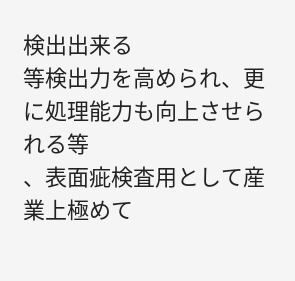検出出来る
等検出力を高められ、更に処理能力も向上させられる等
、表面疵検査用として産業上極めて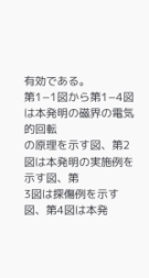有効である。
第1−1図から第1−4図は本発明の磁界の電気的回転
の原理を示す図、第2図は本発明の実施例を示す図、第
3図は探傷例を示す図、第4図は本発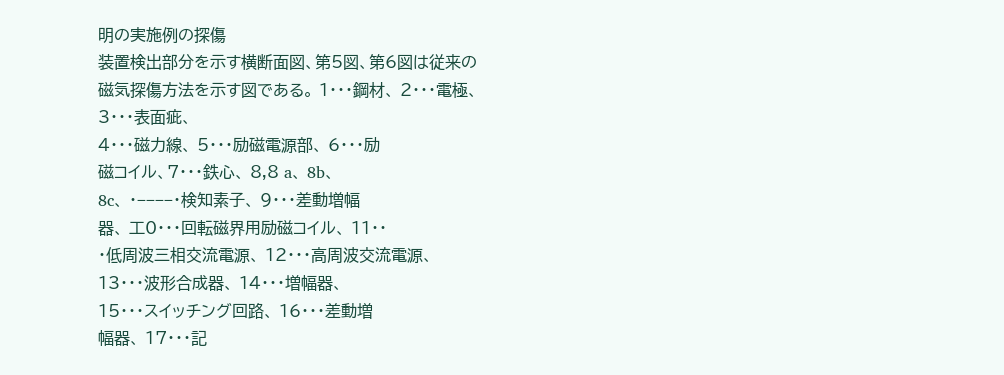明の実施例の探傷
装置検出部分を示す横断面図、第5図、第6図は従来の
磁気探傷方法を示す図である。 1・・・鋼材、 2・・・電極、 3・・・表面疵、
4・・・磁力線、 5・・・励磁電源部、 6・・・励
磁コイル、7・・・鉄心、 8,8 a、 8b、
8c、 ・−−−−・検知素子、 9・・・差動増幅
器、 工0・・・回転磁界用励磁コイル、 11・・
・低周波三相交流電源、 12・・・高周波交流電源、
13・・・波形合成器、 14・・・増幅器、
15・・・スイッチング回路、 16・・・差動増
幅器、 17・・・記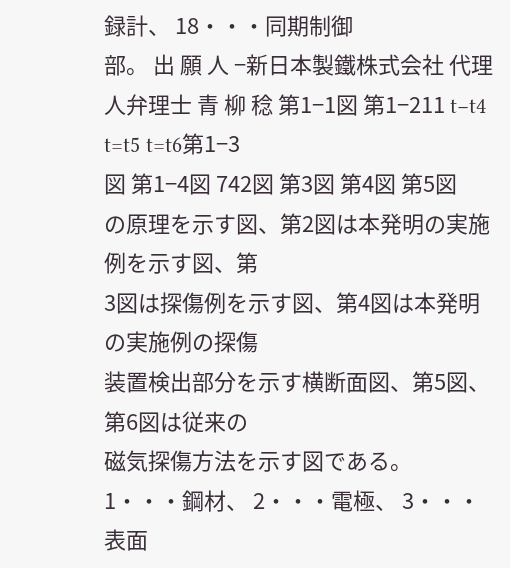録計、 18・・・同期制御
部。 出 願 人 −新日本製鐵株式会社 代理人弁理士 青 柳 稔 第1−1図 第1−211 t−t4 t=t5 t=t6第1−3
図 第1−4図 742図 第3図 第4図 第5図
の原理を示す図、第2図は本発明の実施例を示す図、第
3図は探傷例を示す図、第4図は本発明の実施例の探傷
装置検出部分を示す横断面図、第5図、第6図は従来の
磁気探傷方法を示す図である。 1・・・鋼材、 2・・・電極、 3・・・表面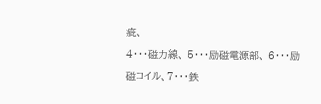疵、
4・・・磁力線、 5・・・励磁電源部、 6・・・励
磁コイル、7・・・鉄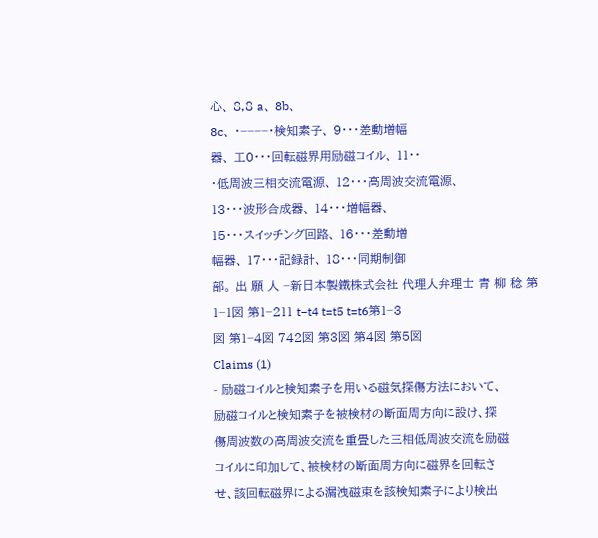心、 8,8 a、 8b、
8c、 ・−−−−・検知素子、 9・・・差動増幅
器、 工0・・・回転磁界用励磁コイル、 11・・
・低周波三相交流電源、 12・・・高周波交流電源、
13・・・波形合成器、 14・・・増幅器、
15・・・スイッチング回路、 16・・・差動増
幅器、 17・・・記録計、 18・・・同期制御
部。 出 願 人 −新日本製鐵株式会社 代理人弁理士 青 柳 稔 第1−1図 第1−211 t−t4 t=t5 t=t6第1−3
図 第1−4図 742図 第3図 第4図 第5図
Claims (1)
- 励磁コイルと検知素子を用いる磁気探傷方法において、
励磁コイルと検知素子を被検材の断面周方向に設け、探
傷周波数の高周波交流を重畳した三相低周波交流を励磁
コイルに印加して、被検材の断面周方向に磁界を回転さ
せ、該回転磁界による漏洩磁束を該検知素子により検出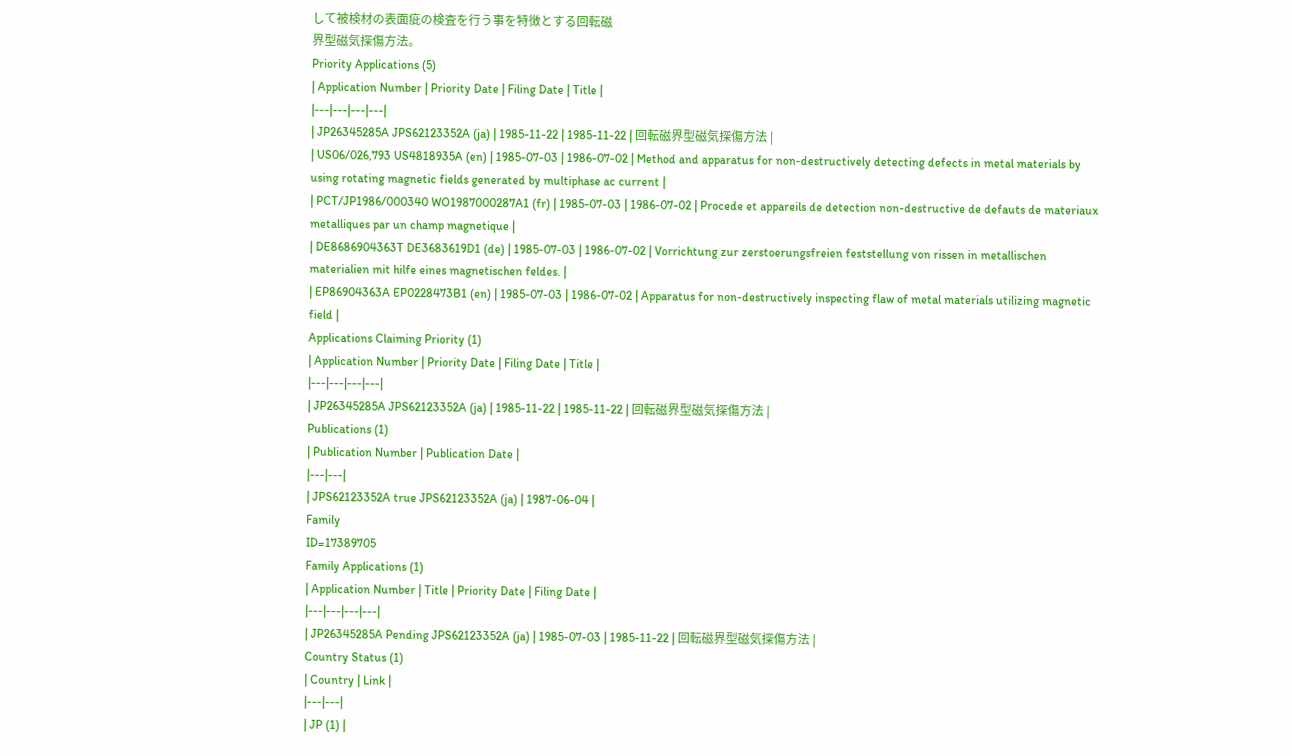して被検材の表面疵の検査を行う事を特徴とする回転磁
界型磁気探傷方法。
Priority Applications (5)
| Application Number | Priority Date | Filing Date | Title |
|---|---|---|---|
| JP26345285A JPS62123352A (ja) | 1985-11-22 | 1985-11-22 | 回転磁界型磁気探傷方法 |
| US06/026,793 US4818935A (en) | 1985-07-03 | 1986-07-02 | Method and apparatus for non-destructively detecting defects in metal materials by using rotating magnetic fields generated by multiphase ac current |
| PCT/JP1986/000340 WO1987000287A1 (fr) | 1985-07-03 | 1986-07-02 | Procede et appareils de detection non-destructive de defauts de materiaux metalliques par un champ magnetique |
| DE8686904363T DE3683619D1 (de) | 1985-07-03 | 1986-07-02 | Vorrichtung zur zerstoerungsfreien feststellung von rissen in metallischen materialien mit hilfe eines magnetischen feldes. |
| EP86904363A EP0228473B1 (en) | 1985-07-03 | 1986-07-02 | Apparatus for non-destructively inspecting flaw of metal materials utilizing magnetic field |
Applications Claiming Priority (1)
| Application Number | Priority Date | Filing Date | Title |
|---|---|---|---|
| JP26345285A JPS62123352A (ja) | 1985-11-22 | 1985-11-22 | 回転磁界型磁気探傷方法 |
Publications (1)
| Publication Number | Publication Date |
|---|---|
| JPS62123352A true JPS62123352A (ja) | 1987-06-04 |
Family
ID=17389705
Family Applications (1)
| Application Number | Title | Priority Date | Filing Date |
|---|---|---|---|
| JP26345285A Pending JPS62123352A (ja) | 1985-07-03 | 1985-11-22 | 回転磁界型磁気探傷方法 |
Country Status (1)
| Country | Link |
|---|---|
| JP (1) |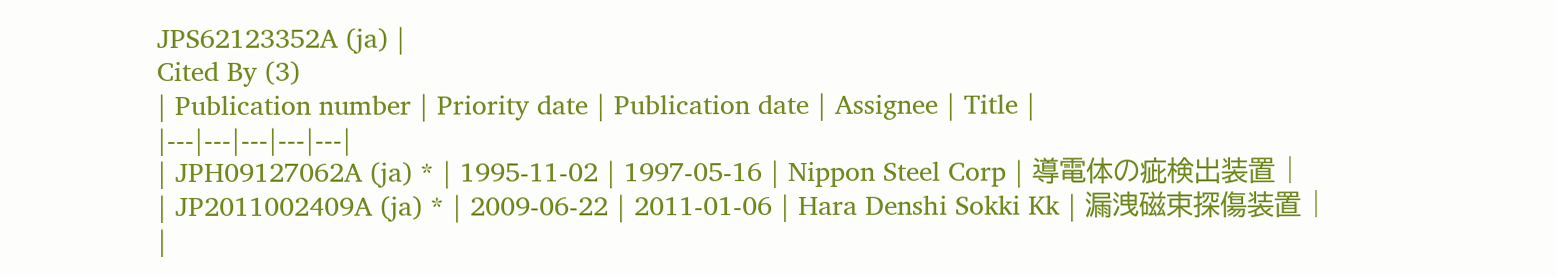JPS62123352A (ja) |
Cited By (3)
| Publication number | Priority date | Publication date | Assignee | Title |
|---|---|---|---|---|
| JPH09127062A (ja) * | 1995-11-02 | 1997-05-16 | Nippon Steel Corp | 導電体の疵検出装置 |
| JP2011002409A (ja) * | 2009-06-22 | 2011-01-06 | Hara Denshi Sokki Kk | 漏洩磁束探傷装置 |
|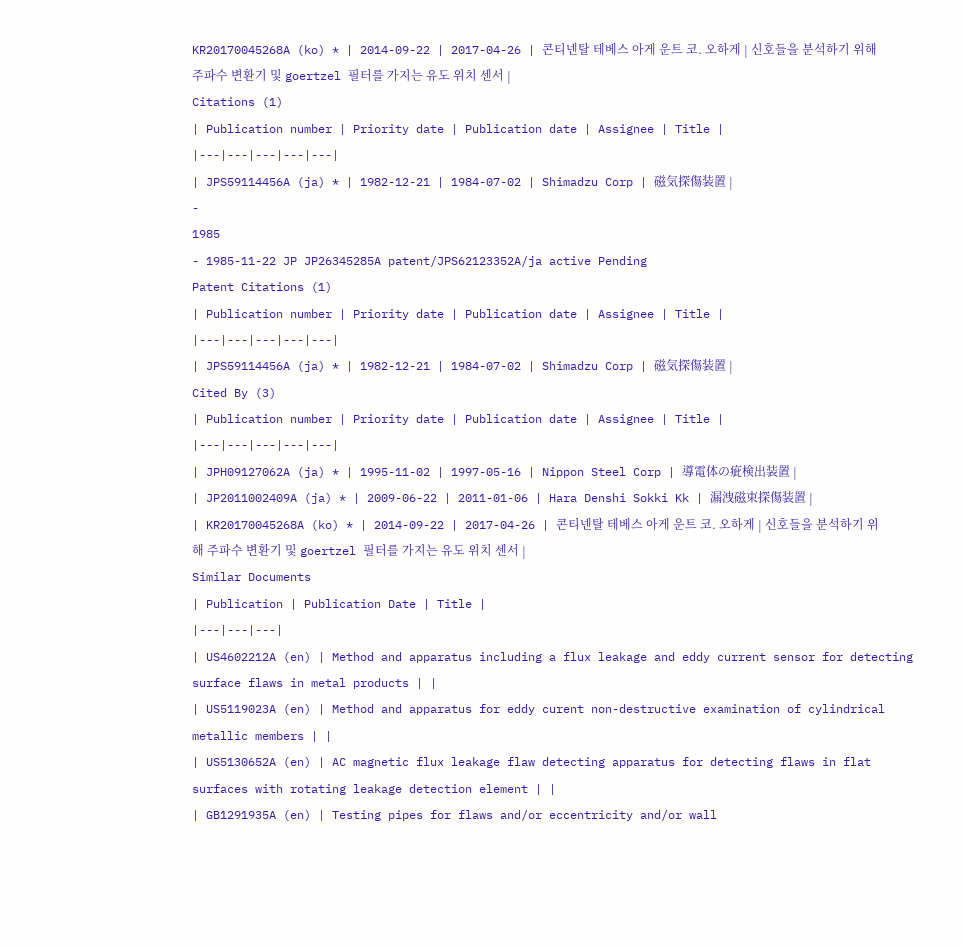KR20170045268A (ko) * | 2014-09-22 | 2017-04-26 | 콘티넨탈 테베스 아게 운트 코. 오하게 | 신호들을 분석하기 위해 주파수 변환기 및 goertzel 필터를 가지는 유도 위치 센서 |
Citations (1)
| Publication number | Priority date | Publication date | Assignee | Title |
|---|---|---|---|---|
| JPS59114456A (ja) * | 1982-12-21 | 1984-07-02 | Shimadzu Corp | 磁気探傷装置 |
-
1985
- 1985-11-22 JP JP26345285A patent/JPS62123352A/ja active Pending
Patent Citations (1)
| Publication number | Priority date | Publication date | Assignee | Title |
|---|---|---|---|---|
| JPS59114456A (ja) * | 1982-12-21 | 1984-07-02 | Shimadzu Corp | 磁気探傷装置 |
Cited By (3)
| Publication number | Priority date | Publication date | Assignee | Title |
|---|---|---|---|---|
| JPH09127062A (ja) * | 1995-11-02 | 1997-05-16 | Nippon Steel Corp | 導電体の疵検出装置 |
| JP2011002409A (ja) * | 2009-06-22 | 2011-01-06 | Hara Denshi Sokki Kk | 漏洩磁束探傷装置 |
| KR20170045268A (ko) * | 2014-09-22 | 2017-04-26 | 콘티넨탈 테베스 아게 운트 코. 오하게 | 신호들을 분석하기 위해 주파수 변환기 및 goertzel 필터를 가지는 유도 위치 센서 |
Similar Documents
| Publication | Publication Date | Title |
|---|---|---|
| US4602212A (en) | Method and apparatus including a flux leakage and eddy current sensor for detecting surface flaws in metal products | |
| US5119023A (en) | Method and apparatus for eddy curent non-destructive examination of cylindrical metallic members | |
| US5130652A (en) | AC magnetic flux leakage flaw detecting apparatus for detecting flaws in flat surfaces with rotating leakage detection element | |
| GB1291935A (en) | Testing pipes for flaws and/or eccentricity and/or wall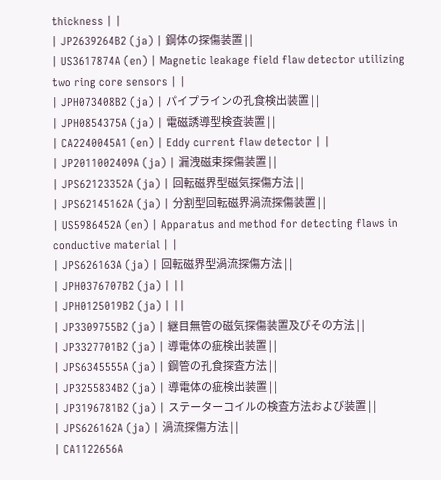thickness | |
| JP2639264B2 (ja) | 鋼体の探傷装置 | |
| US3617874A (en) | Magnetic leakage field flaw detector utilizing two ring core sensors | |
| JPH073408B2 (ja) | パイプラインの孔食検出装置 | |
| JPH0854375A (ja) | 電磁誘導型検査装置 | |
| CA2240045A1 (en) | Eddy current flaw detector | |
| JP2011002409A (ja) | 漏洩磁束探傷装置 | |
| JPS62123352A (ja) | 回転磁界型磁気探傷方法 | |
| JPS62145162A (ja) | 分割型回転磁界渦流探傷装置 | |
| US5986452A (en) | Apparatus and method for detecting flaws in conductive material | |
| JPS626163A (ja) | 回転磁界型渦流探傷方法 | |
| JPH0376707B2 (ja) | ||
| JPH0125019B2 (ja) | ||
| JP3309755B2 (ja) | 継目無管の磁気探傷装置及びその方法 | |
| JP3327701B2 (ja) | 導電体の疵検出装置 | |
| JPS6345555A (ja) | 鋼管の孔食探査方法 | |
| JP3255834B2 (ja) | 導電体の疵検出装置 | |
| JP3196781B2 (ja) | ステーターコイルの検査方法および装置 | |
| JPS626162A (ja) | 渦流探傷方法 | |
| CA1122656A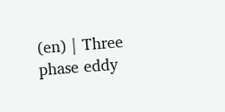(en) | Three phase eddy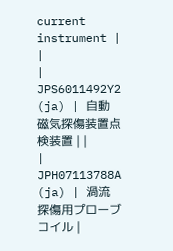current instrument | |
| JPS6011492Y2 (ja) | 自動磁気探傷装置点検装置 | |
| JPH07113788A (ja) | 渦流探傷用プローブコイル |